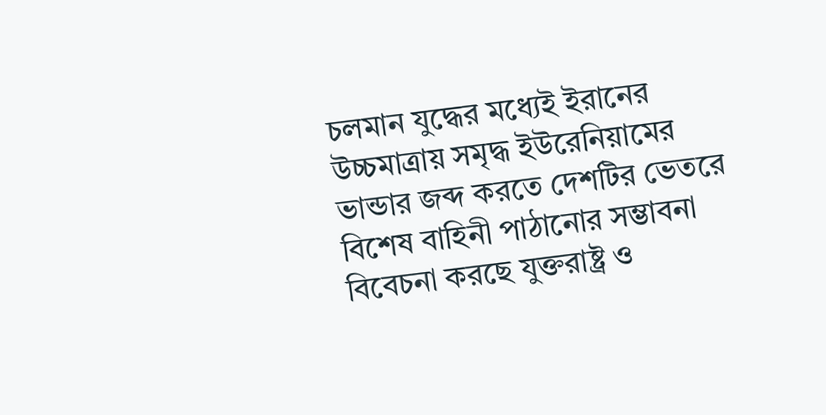চলমান যুদ্ধের মধ্যেই ইরানের উচ্চমাত্রায় সমৃদ্ধ ইউরেনিয়ামের ভান্ডার জব্দ করতে দেশটির ভেতরে বিশেষ বাহিনী পাঠানোর সম্ভাবনা বিবেচনা করছে যুক্তরাষ্ট্র ও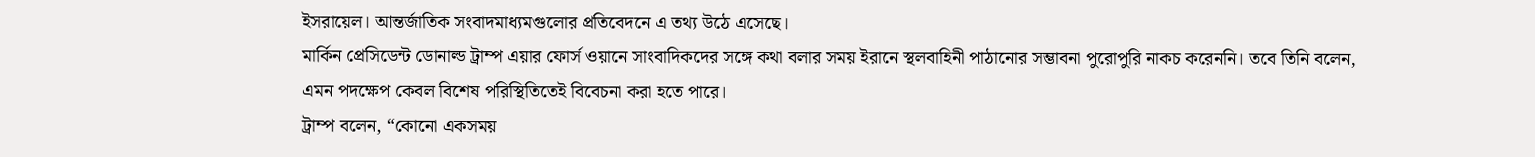ইসরায়েল। আন্তর্জাতিক সংবাদমাধ্যমগুলোর প্রতিবেদনে এ তথ্য উঠে এসেছে।
মার্কিন প্রেসিডেন্ট ডোনাল্ড ট্রাম্প এয়ার ফোর্স ওয়ানে সাংবাদিকদের সঙ্গে কথা বলার সময় ইরানে স্থলবাহিনী পাঠানোর সম্ভাবনা পুরোপুরি নাকচ করেননি। তবে তিনি বলেন, এমন পদক্ষেপ কেবল বিশেষ পরিস্থিতিতেই বিবেচনা করা হতে পারে।
ট্রাম্প বলেন, “কোনো একসময়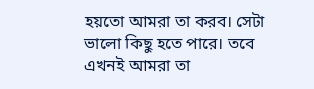হয়তো আমরা তা করব। সেটা ভালো কিছু হতে পারে। তবে এখনই আমরা তা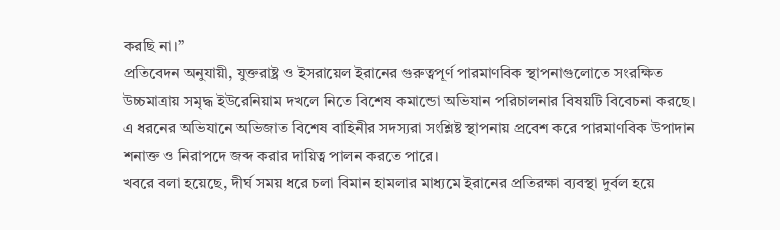করছি না।”
প্রতিবেদন অনুযায়ী, যুক্তরাষ্ট্র ও ইসরায়েল ইরানের গুরুত্বপূর্ণ পারমাণবিক স্থাপনাগুলোতে সংরক্ষিত উচ্চমাত্রায় সমৃদ্ধ ইউরেনিয়াম দখলে নিতে বিশেষ কমান্ডো অভিযান পরিচালনার বিষয়টি বিবেচনা করছে। এ ধরনের অভিযানে অভিজাত বিশেষ বাহিনীর সদস্যরা সংশ্লিষ্ট স্থাপনায় প্রবেশ করে পারমাণবিক উপাদান শনাক্ত ও নিরাপদে জব্দ করার দায়িত্ব পালন করতে পারে।
খবরে বলা হয়েছে, দীর্ঘ সময় ধরে চলা বিমান হামলার মাধ্যমে ইরানের প্রতিরক্ষা ব্যবস্থা দুর্বল হয়ে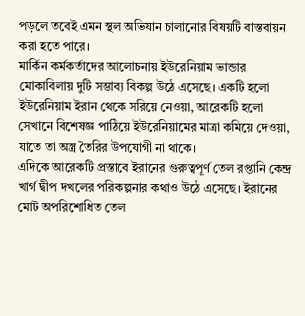পড়লে তবেই এমন স্থল অভিযান চালানোর বিষয়টি বাস্তবায়ন করা হতে পারে।
মার্কিন কর্মকর্তাদের আলোচনায় ইউরেনিয়াম ভান্ডার মোকাবিলায় দুটি সম্ভাব্য বিকল্প উঠে এসেছে। একটি হলো ইউরেনিয়াম ইরান থেকে সরিয়ে নেওয়া, আরেকটি হলো সেখানে বিশেষজ্ঞ পাঠিয়ে ইউরেনিয়ামের মাত্রা কমিয়ে দেওয়া, যাতে তা অস্ত্র তৈরির উপযোগী না থাকে।
এদিকে আরেকটি প্রস্তাবে ইরানের গুরুত্বপূর্ণ তেল রপ্তানি কেন্দ্র খার্গ দ্বীপ দখলের পরিকল্পনার কথাও উঠে এসেছে। ইরানের মোট অপরিশোধিত তেল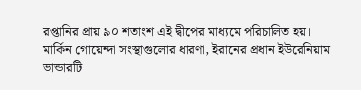রপ্তানির প্রায় ৯০ শতাংশ এই দ্বীপের মাধ্যমে পরিচালিত হয়।
মার্কিন গোয়েন্দা সংস্থাগুলোর ধারণা, ইরানের প্রধান ইউরেনিয়াম ভান্ডারটি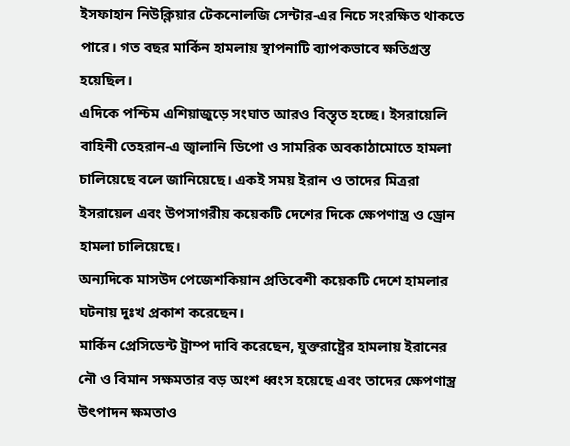ইসফাহান নিউক্লিয়ার টেকনোলজি সেন্টার-এর নিচে সংরক্ষিত থাকতে পারে। গত বছর মার্কিন হামলায় স্থাপনাটি ব্যাপকভাবে ক্ষতিগ্রস্ত হয়েছিল।
এদিকে পশ্চিম এশিয়াজুড়ে সংঘাত আরও বিস্তৃত হচ্ছে। ইসরায়েলি বাহিনী তেহরান-এ জ্বালানি ডিপো ও সামরিক অবকাঠামোতে হামলা চালিয়েছে বলে জানিয়েছে। একই সময় ইরান ও তাদের মিত্ররা ইসরায়েল এবং উপসাগরীয় কয়েকটি দেশের দিকে ক্ষেপণাস্ত্র ও ড্রোন হামলা চালিয়েছে।
অন্যদিকে মাসউদ পেজেশকিয়ান প্রতিবেশী কয়েকটি দেশে হামলার ঘটনায় দুঃখ প্রকাশ করেছেন।
মার্কিন প্রেসিডেন্ট ট্রাম্প দাবি করেছেন, যুক্তরাষ্ট্রের হামলায় ইরানের নৌ ও বিমান সক্ষমতার বড় অংশ ধ্বংস হয়েছে এবং তাদের ক্ষেপণাস্ত্র উৎপাদন ক্ষমতাও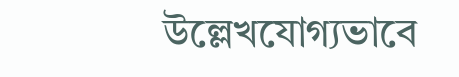উল্লেখযোগ্যভাবে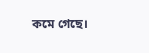কমে গেছে।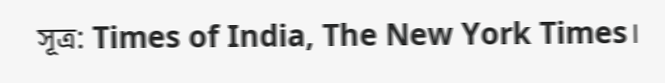সূত্র: Times of India, The New York Times।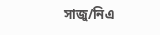সাজু/নিএ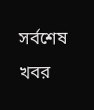সর্বশেষ খবর